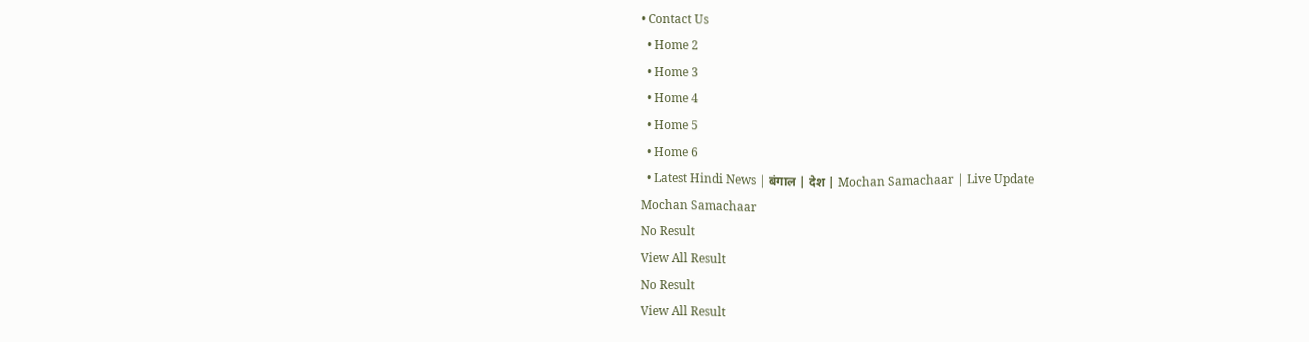• Contact Us
  • Home 2
  • Home 3
  • Home 4
  • Home 5
  • Home 6
  • Latest Hindi News | बंगाल | देश | Mochan Samachaar | Live Update
Mochan Samachaar
No Result
View All Result
No Result
View All Result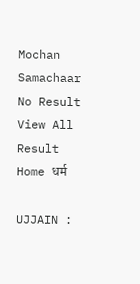Mochan Samachaar
No Result
View All Result
Home धर्म

UJJAIN :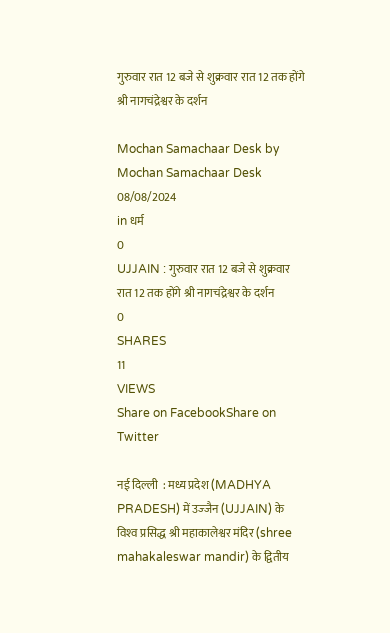गुरुवार रात 12 बजे से शुक्रवार रात 12 तक होंगे श्री नागचंद्रेश्वर के दर्शन

Mochan Samachaar Desk by Mochan Samachaar Desk
08/08/2024
in धर्म
0
UJJAIN : गुरुवार रात 12 बजे से शुक्रवार रात 12 तक होंगे श्री नागचंद्रेश्वर के दर्शन
0
SHARES
11
VIEWS
Share on FacebookShare on Twitter

नई दिल्ली  : मध्य प्रदेश (MADHYA PRADESH) में उज्‍जैन (UJJAIN) के विश्‍व प्रसिद्ध श्री महाकालेश्वर मंदिर (shree mahakaleswar mandir) के द्वितीय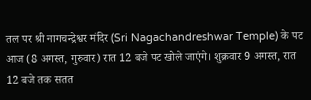तल पर श्री नागचन्द्रेश्वर मंदिर (Sri Nagachandreshwar Temple) के पट आज (8 अगस्‍त, गुरुवार) रात 12 बजे पट खोले जाएंगे। शुक्रवार 9 अगस्त, रात 12 बजे तक सतत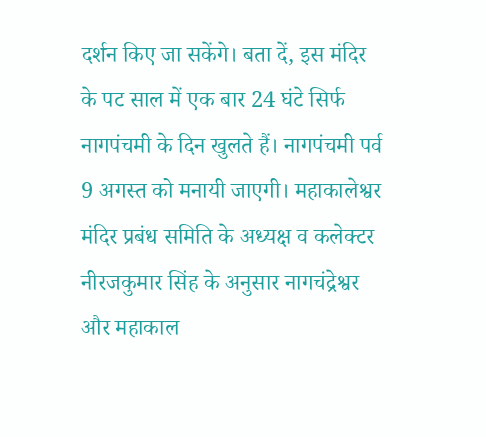दर्शन किए जा सकेंगे। बता दें, इस मंदिर के पट साल में एक बार 24 घंटे सिर्फ नागपंचमी के दिन खुलते हैं। नागपंचमी पर्व 9 अगस्त को मनायी जाएगी। महाकालेश्वर मंदिर प्रबंध समिति के अध्यक्ष व कलेक्टर नीरजकुमार सिंह के अनुसार नागचंद्रेश्वर और महाकाल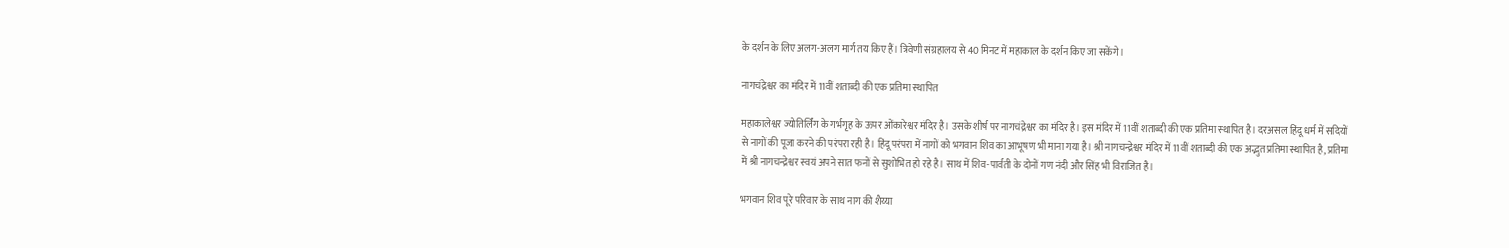के दर्शन के लिए अलग-अलग मार्ग तय किए हैं। त्रिवेणी संग्रहालय से 40 मिनट में महाकाल के दर्शन किए जा सकेंगे।

नागचंद्रेश्वर का मंदिर में 11वीं शताब्‍दी की एक प्रतिमा स्‍थापित

महाकालेश्वर ज्योतिर्लिंग के गर्भगृह के ऊपर ओंकारेश्वर मंदिर है। उसके शीर्ष पर नागचंद्रेश्वर का मंदिर है। इस मंदिर में 11वीं शताब्‍दी की एक प्रतिमा स्‍थापित है। दरअसल हिंदू धर्म में सदियों से नागों की पूजा करने की परंपरा रही है। हिंदू परंपरा में नागों को भगवान शिव का आभूषण भी माना गया है। श्री नागचन्द्रेश्वर मंदिर में 11वीं शताब्दी की एक अद्भुत प्रतिमा स्थापित है, प्रतिमा में श्री नागचन्द्रेश्वर स्वयं अपने सात फनों से सुशोभित हो रहे है। साथ में शिव-पार्वती के दोनों गण नंदी और सिंह भी विराजित है।

भगवान शिव पूरे परिवार के साथ नाग की शैय्या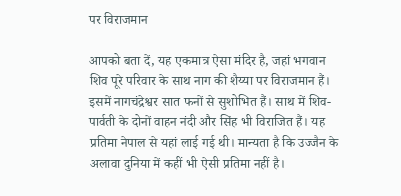पर विराजमान

आपको बता दें, यह एकमात्र ऐसा मंदिर है, जहां भगवान शिव पूरे परिवार के साथ नाग की शैय्या पर विराजमान हैं। इसमें नागचंद्रेश्वर सात फनों से सुशोभित हैं। साथ में शिव-पार्वती के दोनों वाहन नंदी और सिंह भी विराजित हैं। यह प्रतिमा नेपाल से यहां लाई गई थी। मान्‍यता है कि उज्‍जैन के अलावा दुनिया में कहीं भी ऐसी प्रतिमा नहीं है।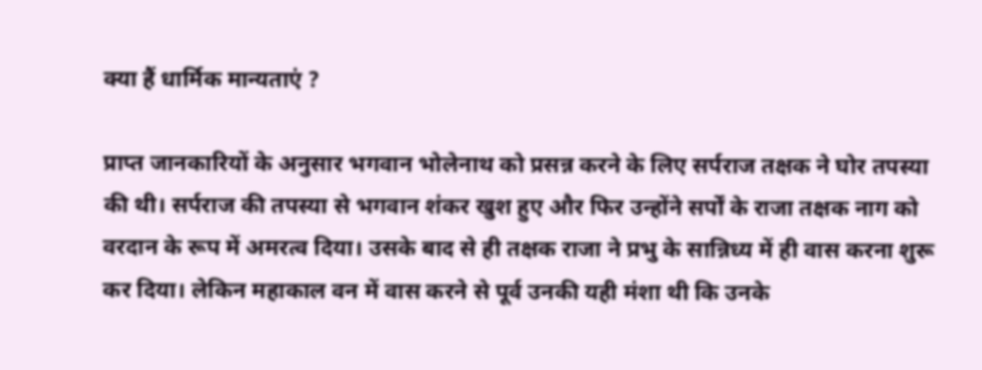क्या हैं धार्मिक मान्यताएं ?

प्राप्त जानकारियों के अनुसार भगवान भोलेनाथ को प्रसन्न करने के लिए सर्पराज तक्षक ने घोर तपस्या की थी। सर्पराज की तपस्या से भगवान शंकर खुश हुए और फिर उन्होंने सर्पों के राजा तक्षक नाग को वरदान के रूप में अमरत्व दिया। उसके बाद से ही तक्षक राजा ने प्रभु के सान्निध्य में ही वास करना शुरू कर दिया। लेकिन महाकाल वन में वास करने से पूर्व उनकी यही मंशा थी कि उनके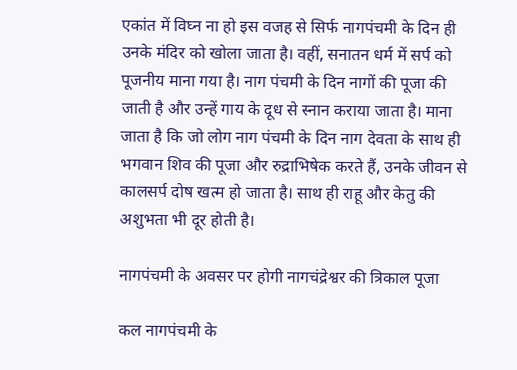एकांत में विघ्न ना हो इस वजह से सिर्फ नागपंचमी के दिन ही उनके मंदिर को खोला जाता है। वहीं, सनातन धर्म में सर्प को पूजनीय माना गया है। नाग पंचमी के दिन नागों की पूजा की जाती है और उन्हें गाय के दूध से स्नान कराया जाता है। माना जाता है कि जो लोग नाग पंचमी के दिन नाग देवता के साथ ही भगवान शिव की पूजा और रुद्राभिषेक करते हैं, उनके जीवन से कालसर्प दोष खत्म हो जाता है। साथ ही राहू और केतु की अशुभता भी दूर होती है।

नागपंचमी के अवसर पर होगी नागचंद्रेश्वर की त्रिकाल पूजा

कल नागपंचमी के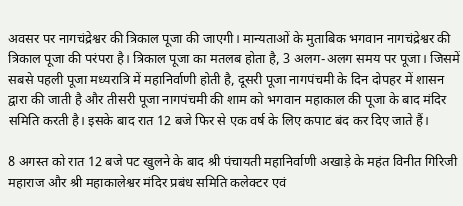अवसर पर नागचंद्रेश्वर की त्रिकाल पूजा की जाएगी। मान्यताओं के मुताबिक भगवान नागचंद्रेश्वर की त्रिकाल पूजा की परंपरा है। त्रिकाल पूजा का मतलब होता है, 3 अलग-अलग समय पर पूजा। जिसमें सबसे पहली पूजा मध्यरात्रि में महानिर्वाणी होती है, दूसरी पूजा नागपंचमी के दिन दोपहर में शासन द्वारा की जाती है और तीसरी पूजा नागपंचमी की शाम को भगवान महाकाल की पूजा के बाद मंदिर समिति करती है। इसके बाद रात 12 बजे फिर से एक वर्ष के लिए कपाट बंद कर दिए जाते हैं।

8 अगस्‍त को रात 12 बजे पट खुलने के बाद श्री पंचायती महानिर्वाणी अखाड़े के महंत विनीत गिरिजी महाराज और श्री महाकालेश्वर मंदिर प्रबंध समिति कलेक्‍टर एवं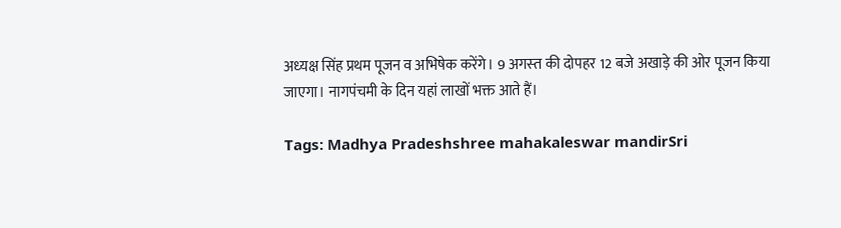अध्‍यक्ष सिंह प्रथम पूजन व अभिषेक करेंगे। 9 अगस्‍त की दोपहर 12 बजे अखाड़े की ओर पूजन किया जाएगा। नागपंचमी के दिन यहां लाखों भक्त आते हैं।

Tags: Madhya Pradeshshree mahakaleswar mandirSri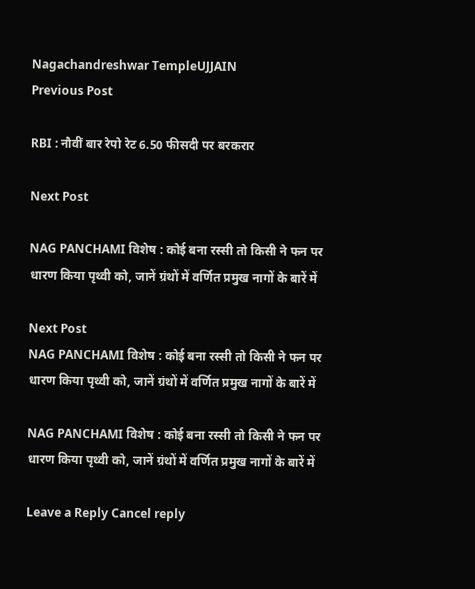Nagachandreshwar TempleUJJAIN
Previous Post

RBI : नौवीं बार रेपो रेट 6.50 फीसदी पर बरकरार

Next Post

NAG PANCHAMI व‍िशेष : कोई बना रस्‍सी तो क‍िसी ने फन पर धारण क‍िया पृथ्वी को, जानें ग्रंथों में वर्णित प्रमुख नागों के बारें में

Next Post
NAG PANCHAMI व‍िशेष : कोई बना रस्‍सी तो क‍िसी ने फन पर धारण क‍िया पृथ्वी को, जानें ग्रंथों में वर्णित प्रमुख नागों के बारें में

NAG PANCHAMI व‍िशेष : कोई बना रस्‍सी तो क‍िसी ने फन पर धारण क‍िया पृथ्वी को, जानें ग्रंथों में वर्णित प्रमुख नागों के बारें में

Leave a Reply Cancel reply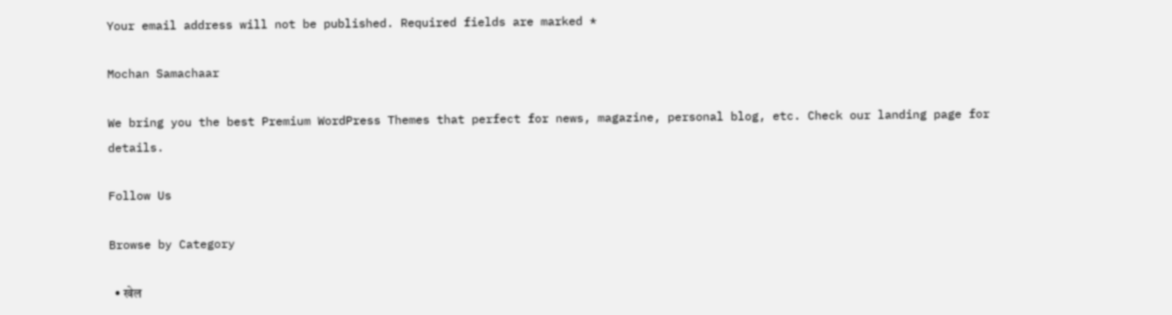Your email address will not be published. Required fields are marked *

Mochan Samachaar

We bring you the best Premium WordPress Themes that perfect for news, magazine, personal blog, etc. Check our landing page for details.

Follow Us

Browse by Category

  • खेल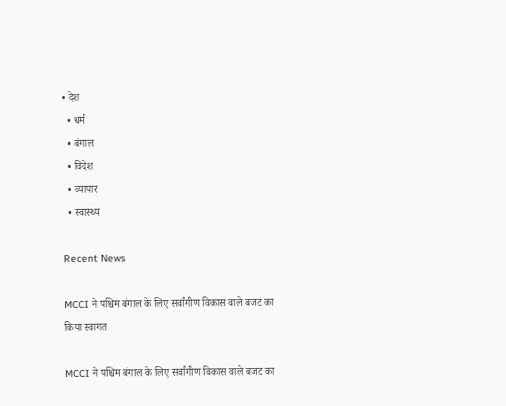• देश
  • धर्म
  • बंगाल
  • विदेश
  • व्‍यापार
  • स्‍वास्‍थ्‍य

Recent News

MCCI ने पश्चिम बंगाल के लिए सर्वांगीण विकास वाले बजट का किया स्वागत

MCCI ने पश्चिम बंगाल के लिए सर्वांगीण विकास वाले बजट का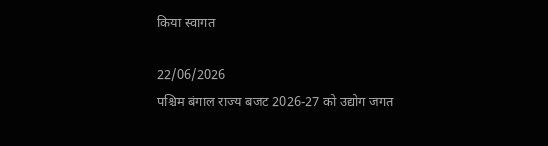किया स्वागत

22/06/2026
पश्चिम बंगाल राज्य बजट 2026-27 को उद्योग जगत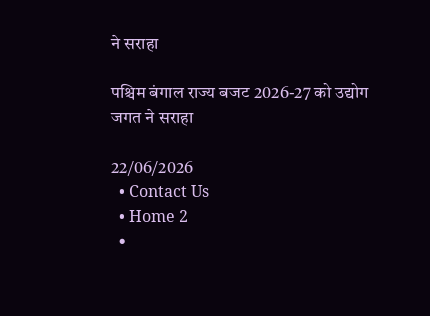ने सराहा

पश्चिम बंगाल राज्य बजट 2026-27 को उद्योग जगत ने सराहा

22/06/2026
  • Contact Us
  • Home 2
  •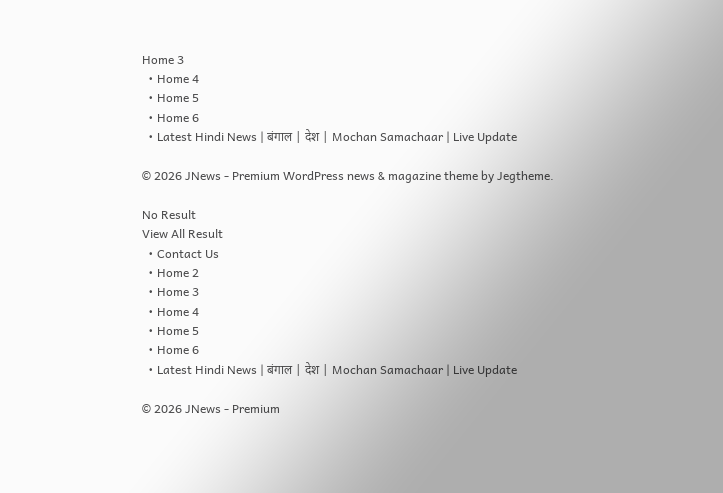Home 3
  • Home 4
  • Home 5
  • Home 6
  • Latest Hindi News | बंगाल | देश | Mochan Samachaar | Live Update

© 2026 JNews - Premium WordPress news & magazine theme by Jegtheme.

No Result
View All Result
  • Contact Us
  • Home 2
  • Home 3
  • Home 4
  • Home 5
  • Home 6
  • Latest Hindi News | बंगाल | देश | Mochan Samachaar | Live Update

© 2026 JNews - Premium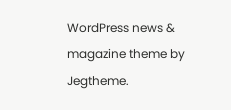WordPress news & magazine theme by Jegtheme.